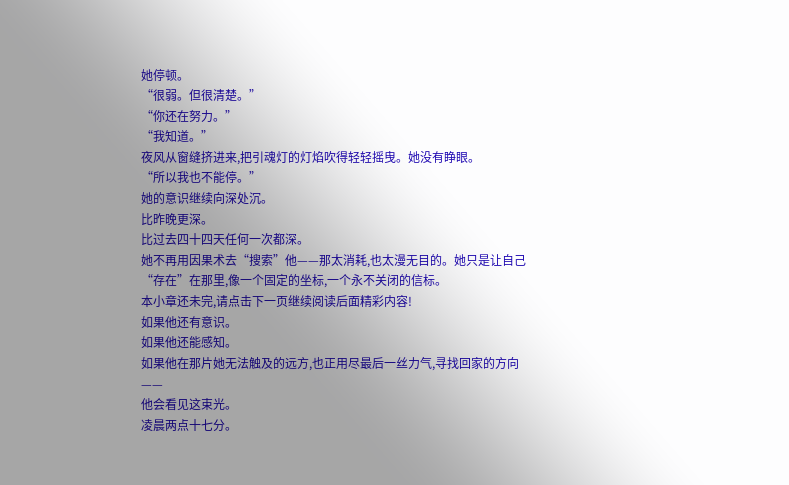她停顿。
“很弱。但很清楚。”
“你还在努力。”
“我知道。”
夜风从窗缝挤进来,把引魂灯的灯焰吹得轻轻摇曳。她没有睁眼。
“所以我也不能停。”
她的意识继续向深处沉。
比昨晚更深。
比过去四十四天任何一次都深。
她不再用因果术去“搜索”他——那太消耗,也太漫无目的。她只是让自己“存在”在那里,像一个固定的坐标,一个永不关闭的信标。
本小章还未完,请点击下一页继续阅读后面精彩内容!
如果他还有意识。
如果他还能感知。
如果他在那片她无法触及的远方,也正用尽最后一丝力气,寻找回家的方向——
他会看见这束光。
凌晨两点十七分。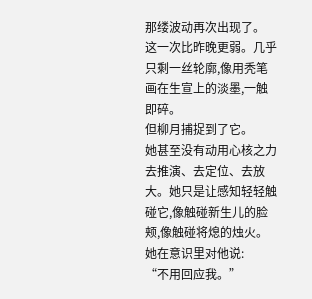那缕波动再次出现了。
这一次比昨晚更弱。几乎只剩一丝轮廓,像用秃笔画在生宣上的淡墨,一触即碎。
但柳月捕捉到了它。
她甚至没有动用心核之力去推演、去定位、去放大。她只是让感知轻轻触碰它,像触碰新生儿的脸颊,像触碰将熄的烛火。
她在意识里对他说:
“不用回应我。”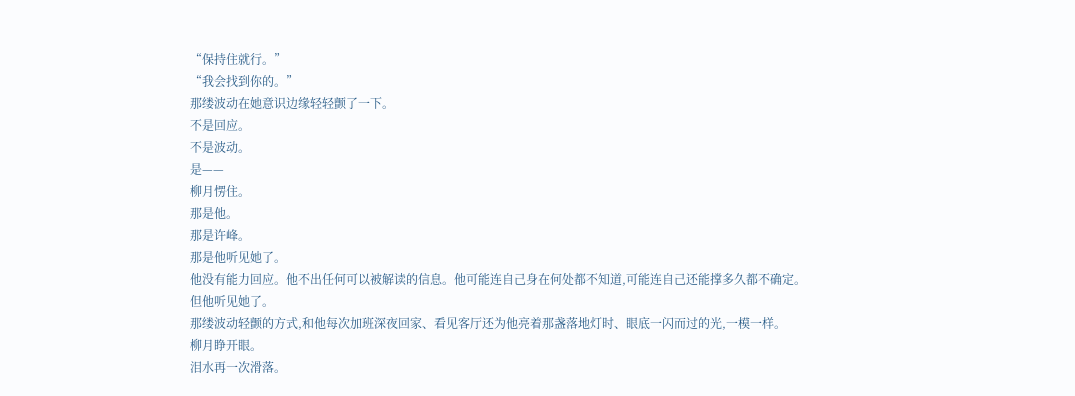“保持住就行。”
“我会找到你的。”
那缕波动在她意识边缘轻轻颤了一下。
不是回应。
不是波动。
是——
柳月愣住。
那是他。
那是许峰。
那是他听见她了。
他没有能力回应。他不出任何可以被解读的信息。他可能连自己身在何处都不知道,可能连自己还能撑多久都不确定。
但他听见她了。
那缕波动轻颤的方式,和他每次加班深夜回家、看见客厅还为他亮着那盏落地灯时、眼底一闪而过的光,一模一样。
柳月睁开眼。
泪水再一次滑落。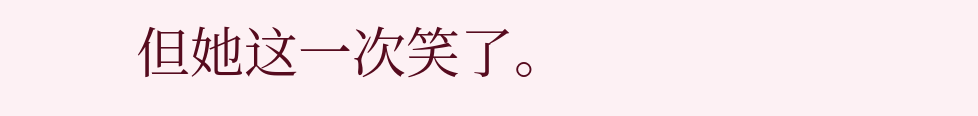但她这一次笑了。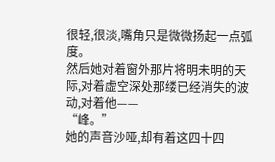很轻,很淡,嘴角只是微微扬起一点弧度。
然后她对着窗外那片将明未明的天际,对着虚空深处那缕已经消失的波动,对着他——
“峰。”
她的声音沙哑,却有着这四十四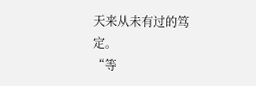天来从未有过的笃定。
“等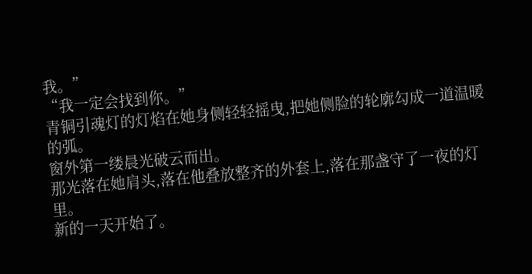我。”
“我一定会找到你。”
青铜引魂灯的灯焰在她身侧轻轻摇曳,把她侧脸的轮廓勾成一道温暖的弧。
窗外第一缕晨光破云而出。
那光落在她肩头,落在他叠放整齐的外套上,落在那盏守了一夜的灯里。
新的一天开始了。